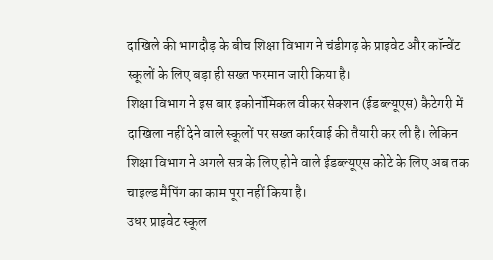दाखिले की भागदौड़ के बीच शिक्षा विभाग ने चंडीगढ़ के प्राइवेट और कॉन्वेंट स्कूलों के लिए बड़ा ही सख्त फरमान जारी किया है।
शिक्षा विभाग ने इस बार इकोनॉमिकल वीकर सेक्शन (ईडब्ल्यूएस) कैटेगरी में दाखिला नहीं देने वाले स्कूलों पर सख्त कार्रवाई की तैयारी कर ली है। लेकिन शिक्षा विभाग ने अगले सत्र के लिए होने वाले ईडब्ल्यूएस कोटे के लिए अब तक चाइल्ड मैपिंग का काम पूरा नहीं किया है।
उधर प्राइवेट स्कूल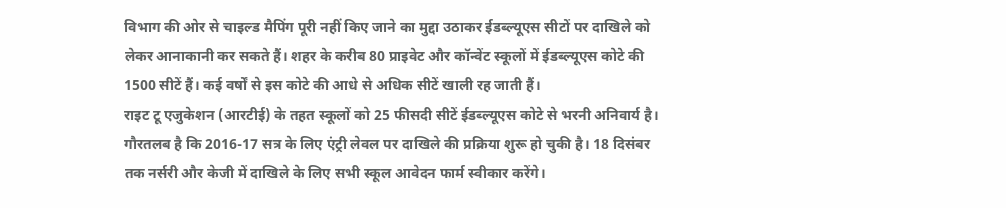विभाग की ओर से चाइल्ड मैपिंग पूरी नहीं किए जाने का मुद्दा उठाकर ईडब्ल्यूएस सीटों पर दाखिले को लेकर आनाकानी कर सकते हैं। शहर के करीब 80 प्राइवेट और कॉन्वेंट स्कूलों में ईडब्ल्यूएस कोटे की 1500 सीटें हैं। कई वर्षों से इस कोटे की आधे से अधिक सीटें खाली रह जाती हैं।
राइट टू एजुकेशन (आरटीई) के तहत स्कूलों को 25 फीसदी सीटें ईडब्ल्यूएस कोटे से भरनी अनिवार्य है। गौरतलब है कि 2016-17 सत्र के लिए एंट्री लेवल पर दाखिले की प्रक्रिया शुरू हो चुकी है। 18 दिसंबर तक नर्सरी और केजी में दाखिले के लिए सभी स्कूल आवेदन फार्म स्वीकार करेंगे।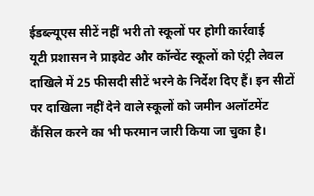ईडब्ल्यूएस सीटें नहीं भरी तो स्कूलों पर होगी कार्रवाई
यूटी प्रशासन ने प्राइवेट और कॉन्वेंट स्कूलों को एंट्री लेवल दाखिले में 25 फीसदी सीटें भरने के निर्देश दिए हैं। इन सीटों पर दाखिला नहीं देने वाले स्कूलों को जमीन अलॉटमेंट कैंसिल करने का भी फरमान जारी किया जा चुका है।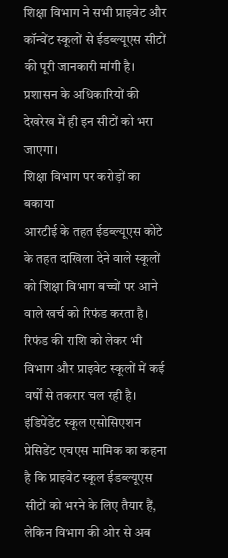शिक्षा विभाग ने सभी प्राइवेट और कॉन्वेंट स्कूलों से ईडब्ल्यूएस सीटों की पूरी जानकारी मांगी है। प्रशासन के अधिकारियों की देखरेख में ही इन सीटों को भरा जाएगा।
शिक्षा विभाग पर करोड़ों का बकाया
आरटीई के तहत ईडब्ल्यूएस कोटे के तहत दाखिला देने वाले स्कूलों को शिक्षा विभाग बच्चों पर आने वाले खर्च को रिफंड करता है। रिफंड की राशि को लेकर भी विभाग और प्राइवेट स्कूलों में कई वर्षों से तकरार चल रही है। इंडिपेंडेंट स्कूल एसोसिएशन प्रेसिडेंट एचएस मामिक का कहना है कि प्राइवेट स्कूल ईडब्ल्यूएस सीटों को भरने के लिए तैयार हैं, लेकिन विभाग की ओर से अब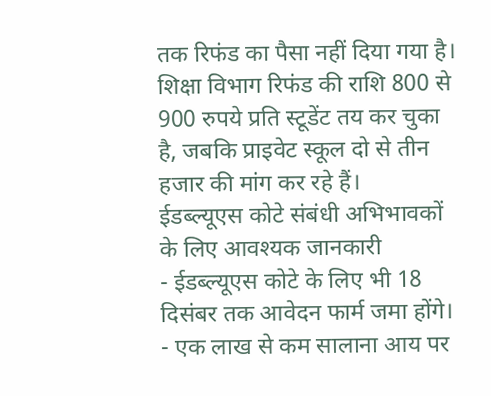तक रिफंड का पैसा नहीं दिया गया है। शिक्षा विभाग रिफंड की राशि 800 से 900 रुपये प्रति स्टूडेंट तय कर चुका है, जबकि प्राइवेट स्कूल दो से तीन हजार की मांग कर रहे हैं।
ईडब्ल्यूएस कोटे संबंधी अभिभावकों के लिए आवश्यक जानकारी
- ईडब्ल्यूएस कोटे के लिए भी 18 दिसंबर तक आवेदन फार्म जमा होंगे।
- एक लाख से कम सालाना आय पर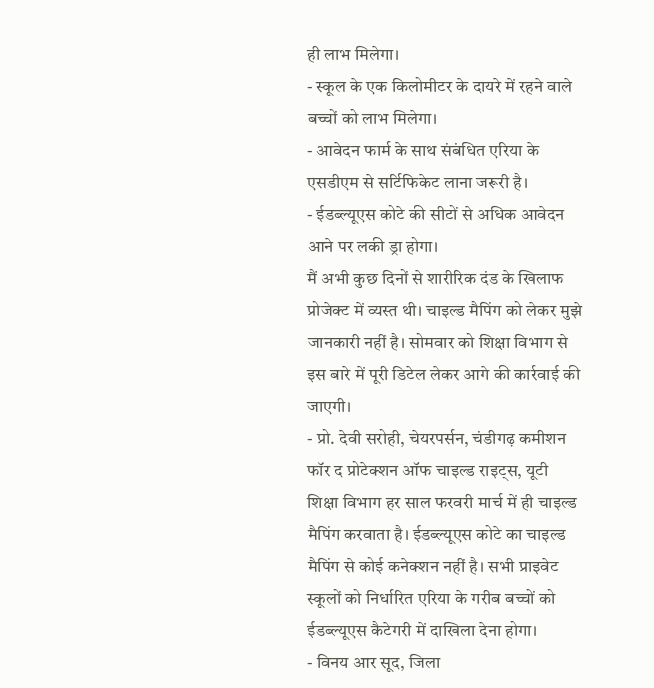ही लाभ मिलेगा।
- स्कूल के एक किलोमीटर के दायरे में रहने वाले बच्चों को लाभ मिलेगा।
- आवेदन फार्म के साथ संबंधित एरिया के एसडीएम से सर्टिफिकेट लाना जरूरी है।
- ईडब्ल्यूएस कोटे की सीटों से अधिक आवेदन आने पर लकी ड्रा होगा।
मैं अभी कुछ दिनों से शारीरिक दंड के खिलाफ प्रोजेक्ट में व्यस्त थी। चाइल्ड मैपिंग को लेकर मुझे जानकारी नहीं है। सोमवार को शिक्षा विभाग से इस बारे में पूरी डिटेल लेकर आगे की कार्रवाई की जाएगी।
- प्रो. देवी सरोही, चेयरपर्सन, चंडीगढ़ कमीशन फॉर द प्रोटेक्शन ऑफ चाइल्ड राइट्स, यूटी
शिक्षा विभाग हर साल फरवरी मार्च में ही चाइल्ड मैपिंग करवाता है। ईडब्ल्यूएस कोटे का चाइल्ड मैपिंग से कोई कनेक्शन नहीं है। सभी प्राइवेट स्कूलों को निर्धारित एरिया के गरीब बच्चों को ईडब्ल्यूएस कैटेगरी में दाखिला देना होगा।
- विनय आर सूद, जिला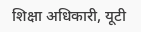शिक्षा अधिकारी, यूटी